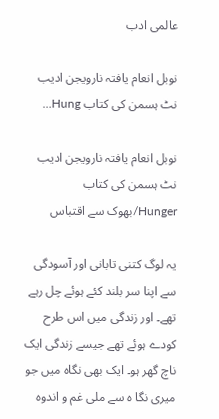عالمی ادب

نوبل انعام یافتہ نارویجن ادیب نٹ ہسمن کی کتاب Hung…

نوبل انعام یافتہ نارویجن ادیب نٹ ہسمن کی کتاب Hunger/بھوک سے اقتباس

یہ لوگ کتنی تابانی اور آسودگی سے اپنا سر بلند کئے ہوئے چل رہے تھے۔ اور زندگی میں اس طرح کودے ہوئے تھے جیسے زندگی ایک ناچ گھر ہو۔ ایک بھی نگاہ میں جو میری نگا ہ سے ملی غم و اندوہ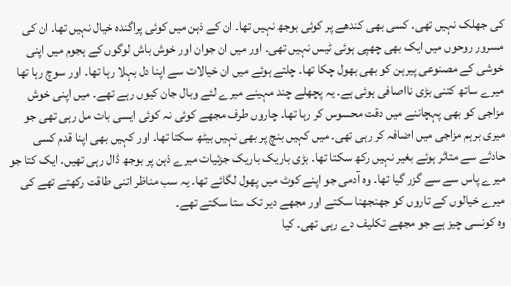کی جھلک نہیں تھی۔ کسی بھی کندھے پر کوئی بوجھ نہیں تھا۔ ان کے ذہن میں کوئی پراگندہ خیال نہیں تھا۔ ان کی مسرور روحوں میں ایک بھی چھپی ہوئی ٹیس نہیں تھی۔ اور میں ان جوان اور خوش باش لوگوں کے ہجوم میں اپنی خوشی کے مصنوعی پیرہن کو بھی بھول چکا تھا۔ چلتے ہوئے میں ان خیالات سے اپنا دل بہلا رہا تھا۔ اور سوچ رہا تھا میرے ساتھ کتنی بڑی نااصافی ہوئی ہے۔ یہ پچھلے چند مہینے میرے لئے وبال جان کیوں رہے تھے۔ میں اپنی خوش مزاجی کو بھی پہچاننے میں دقت محسوس کر رہا تھا۔ چاروں طرف مجھے کوئی نہ کوئی ایسی بات مل رہی تھی جو میری برہم مزاجی میں اضافہ کر رہی تھی۔ میں کہیں بنچ پر بھی نہیں بیٹھ سکتا تھا۔ اور کہیں بھی اپنا قدم کسی حادثے سے متاثر ہوئے بغیر نہیں رکھ سکتا تھا۔ بڑی باریک باریک جزئیات میرے ذہن پر بوجھ ڈال رہی تھیں۔ ایک کتا جو میرے پاس سے سے گزر گیا تھا۔ وہ آدمی جو اپنے کوٹ میں پھول لگائے تھا۔ یہ سب مناظر اتنی طاقت رکھتے تھے کی میرے خیالوں کے تاروں کو جھنجھنا سکتے اور مجھے دیر تک ستا سکتے تھے۔
وہ کونسی چیز ہے جو مجھے تکلیف دے رہی تھی۔ کیا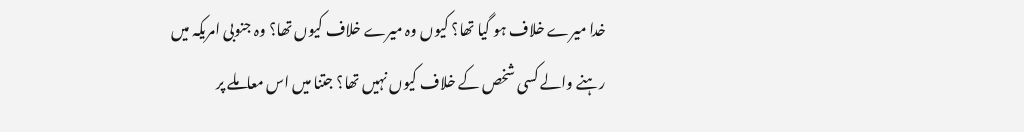خدا میرے خلاف ہو گیا تھا؟ کیوں وہ میرے خلاف کیوں تھا؟ وہ جنوبی امریکہ میں رہنے والے کسی شخص کے خلاف کیوں نہیں تھا؟ جتنا میں اس معاملے پر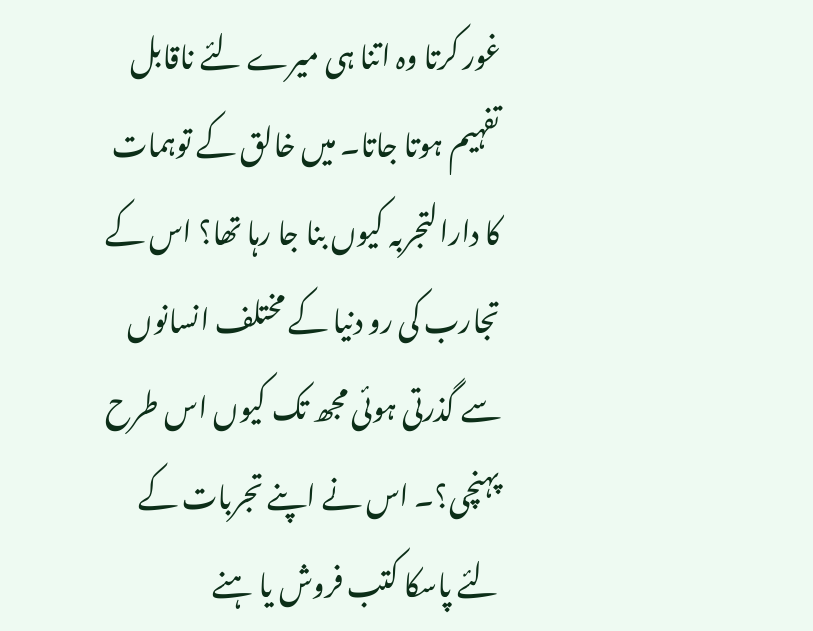غور کرتا وہ اتنا ہی میرے لئے ناقابل تفہیم ہوتا جاتا۔ میں خالق کے توہمات کا دارالتجربہ کیوں بنا جا رہا تھا؟ اس کے تجارب کی رو دنیا کے مختلف انسانوں سے گذرتی ہوئی مجھ تک کیوں اس طرح پہنچی؟۔ اس نے اپنے تجربات کے لئے پاسکا کتب فروش یا ہنے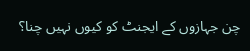چن جہازوں کے ایجنٹ کو کیوں نہیں چنا؟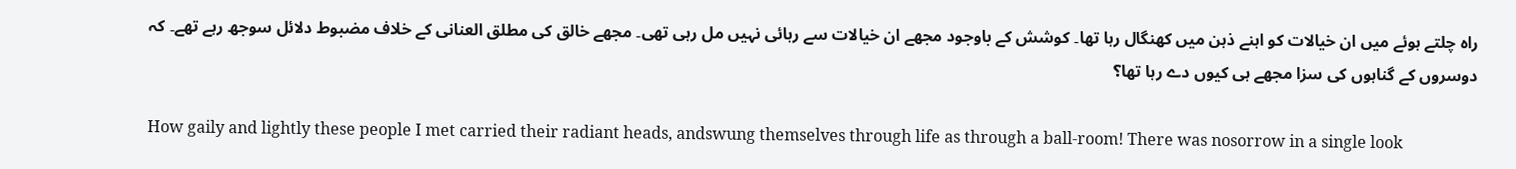راہ چلتے ہوئے میں ان خیالات کو اہنے ذہن میں کھنگال رہا تھا۔ کوشش کے باوجود مجھے ان خیالات سے رہائی نہیں مل رہی تھی۔ مجھے خالق کی مطلق العنانی کے خلاف مضبوط دلائل سوجھ رہے تھے۔ کہ دوسروں کے گناہوں کی سزا مجھے ہی کیوں دے رہا تھا؟

How gaily and lightly these people I met carried their radiant heads, andswung themselves through life as through a ball-room! There was nosorrow in a single look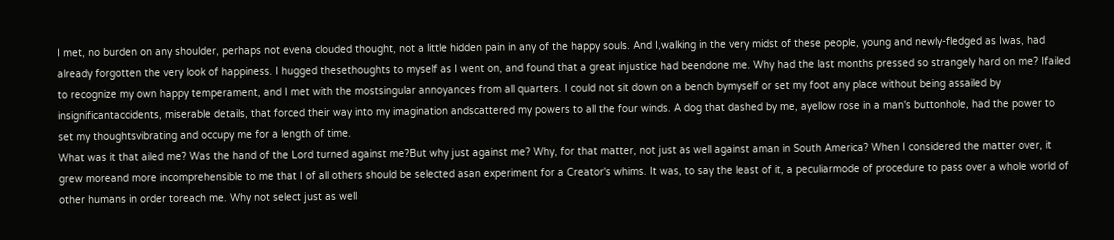I met, no burden on any shoulder, perhaps not evena clouded thought, not a little hidden pain in any of the happy souls. And I,walking in the very midst of these people, young and newly-fledged as Iwas, had already forgotten the very look of happiness. I hugged thesethoughts to myself as I went on, and found that a great injustice had beendone me. Why had the last months pressed so strangely hard on me? Ifailed to recognize my own happy temperament, and I met with the mostsingular annoyances from all quarters. I could not sit down on a bench bymyself or set my foot any place without being assailed by insignificantaccidents, miserable details, that forced their way into my imagination andscattered my powers to all the four winds. A dog that dashed by me, ayellow rose in a man's buttonhole, had the power to set my thoughtsvibrating and occupy me for a length of time.
What was it that ailed me? Was the hand of the Lord turned against me?But why just against me? Why, for that matter, not just as well against aman in South America? When I considered the matter over, it grew moreand more incomprehensible to me that I of all others should be selected asan experiment for a Creator's whims. It was, to say the least of it, a peculiarmode of procedure to pass over a whole world of other humans in order toreach me. Why not select just as well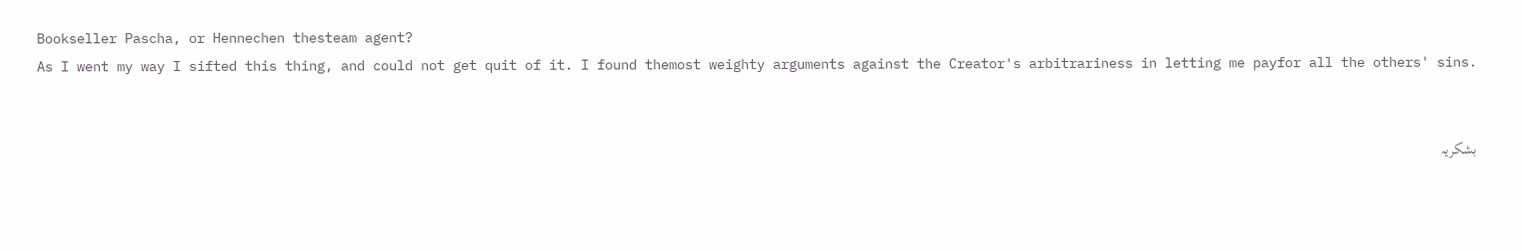Bookseller Pascha, or Hennechen thesteam agent?
As I went my way I sifted this thing, and could not get quit of it. I found themost weighty arguments against the Creator's arbitrariness in letting me payfor all the others' sins.


بشکریہ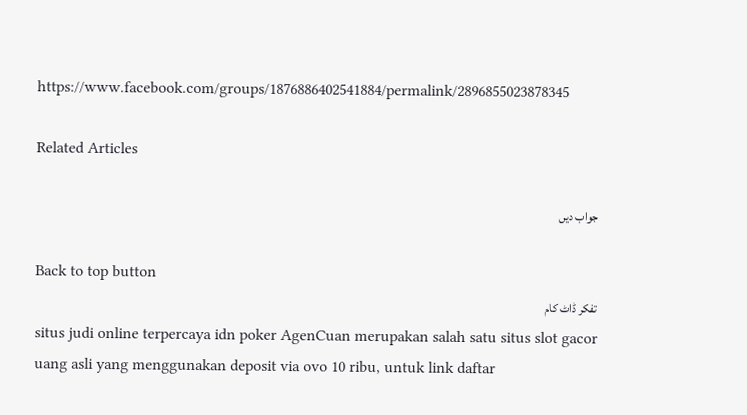https://www.facebook.com/groups/1876886402541884/permalink/2896855023878345

Related Articles

جواب دیں

Back to top button
تفکر ڈاٹ کام
situs judi online terpercaya idn poker AgenCuan merupakan salah satu situs slot gacor uang asli yang menggunakan deposit via ovo 10 ribu, untuk link daftar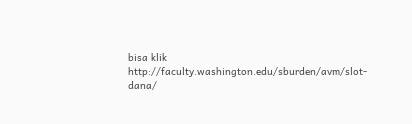bisa klik http://faculty.washington.edu/sburden/avm/slot-dana/